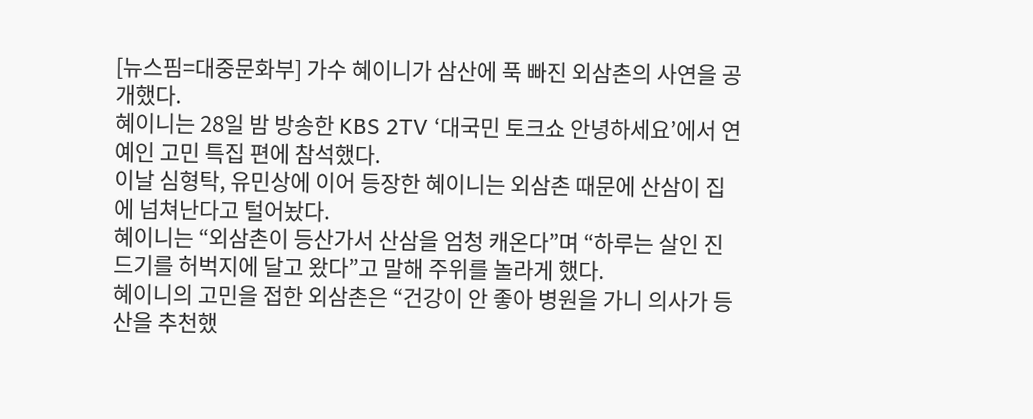[뉴스핌=대중문화부] 가수 혜이니가 삼산에 푹 빠진 외삼촌의 사연을 공개했다.
혜이니는 28일 밤 방송한 KBS 2TV ‘대국민 토크쇼 안녕하세요’에서 연예인 고민 특집 편에 참석했다.
이날 심형탁, 유민상에 이어 등장한 혜이니는 외삼촌 때문에 산삼이 집에 넘쳐난다고 털어놨다.
혜이니는 “외삼촌이 등산가서 산삼을 엄청 캐온다”며 “하루는 살인 진드기를 허벅지에 달고 왔다”고 말해 주위를 놀라게 했다.
혜이니의 고민을 접한 외삼촌은 “건강이 안 좋아 병원을 가니 의사가 등산을 추천했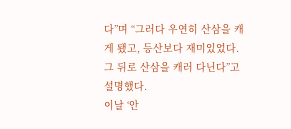다”며 “그러다 우연히 산삼을 캐게 됐고, 등산보다 재미있었다. 그 뒤로 산삼을 캐러 다닌다”고 설명했다.
이날 ‘안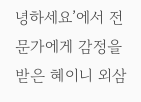녕하세요’에서 전문가에게 감정을 받은 혜이니 외삼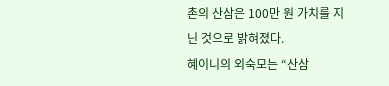촌의 산삼은 100만 원 가치를 지닌 것으로 밝혀졌다.
혜이니의 외숙모는 “산삼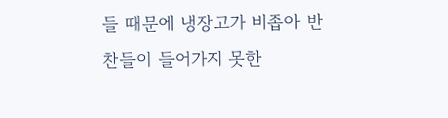들 때문에 냉장고가 비좁아 반찬들이 들어가지 못한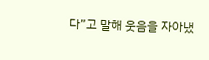다”고 말해 웃음을 자아냈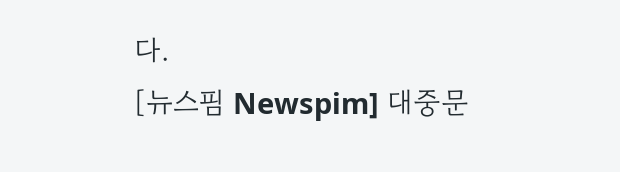다.
[뉴스핌 Newspim] 대중문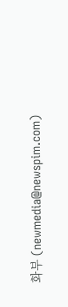화부 (newmedia@newspim.com)